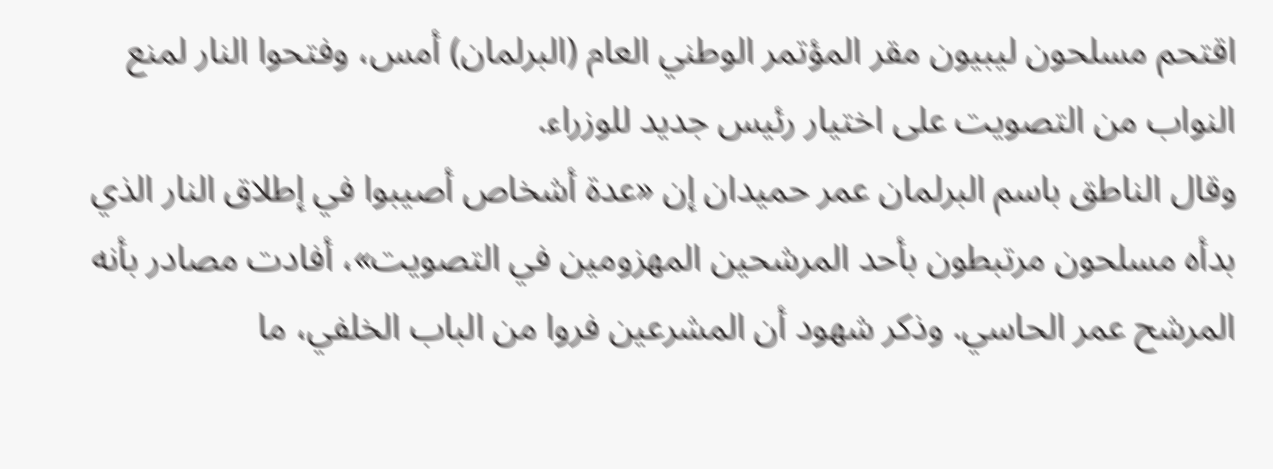اقتحم مسلحون ليبيون مقر المؤتمر الوطني العام (البرلمان) أمس، وفتحوا النار لمنع النواب من التصويت على اختيار رئيس جديد للوزراء.
وقال الناطق باسم البرلمان عمر حميدان إن «عدة أشخاص أصيبوا في إطلاق النار الذي بدأه مسلحون مرتبطون بأحد المرشحين المهزومين في التصويت»، أفادت مصادر بأنه المرشح عمر الحاسي. وذكر شهود أن المشرعين فروا من الباب الخلفي، ما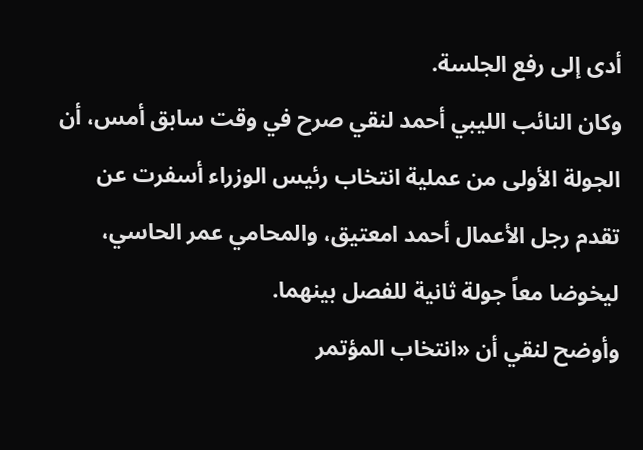أدى إلى رفع الجلسة.
وكان النائب الليبي أحمد لنقي صرح في وقت سابق أمس، أن الجولة الأولى من عملية انتخاب رئيس الوزراء أسفرت عن تقدم رجل الأعمال أحمد امعتيق، والمحامي عمر الحاسي، ليخوضا معاً جولة ثانية للفصل بينهما.
وأوضح لنقي أن «انتخاب المؤتمر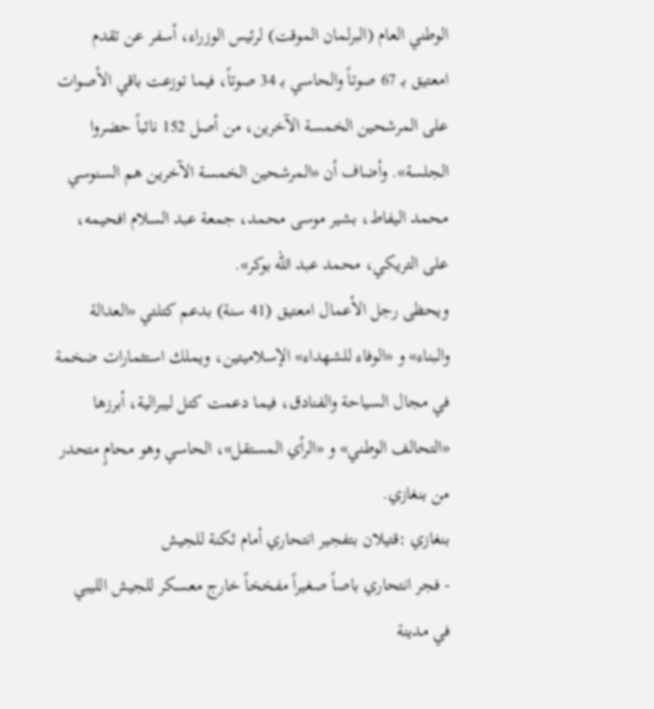الوطني العام (البرلمان الموقت) لرئيس الوزراء، أسفر عن تقدم امعتيق بـ 67 صوتاً والحاسي بـ 34 صوتاً، فيما توزعت باقي الأصوات على المرشحين الخمسة الآخرين، من أصل 152 نائباً حضروا الجلسة». وأضاف أن «المرشحين الخمسة الآخرين هم السنوسي محمد اليفاط، بشير موسى محمد، جمعة عبد السلام افحيمه، على التريكي، محمد عبد الله بوكر».
ويحظى رجل الأعمال امعتيق (41 سنة) بدعم كتلتي «العدالة والبناء» و «الوفاء للشهداء» الإسلاميتين، ويملك استثمارات ضخمة في مجال السياحة والفنادق، فيما دعمت كتل ليبرالية، أبرزها «التحالف الوطني» و «الرأي المستقل»، الحاسي وهو محامٍ متحدر من بنغازي.
بنغازي :قتيلان بتفجير انتحاري أمام ثكنة للجيش
- فجر انتحاري باصاً صغيراً مفخخاً خارج معسكر للجيش الليبي في مدينة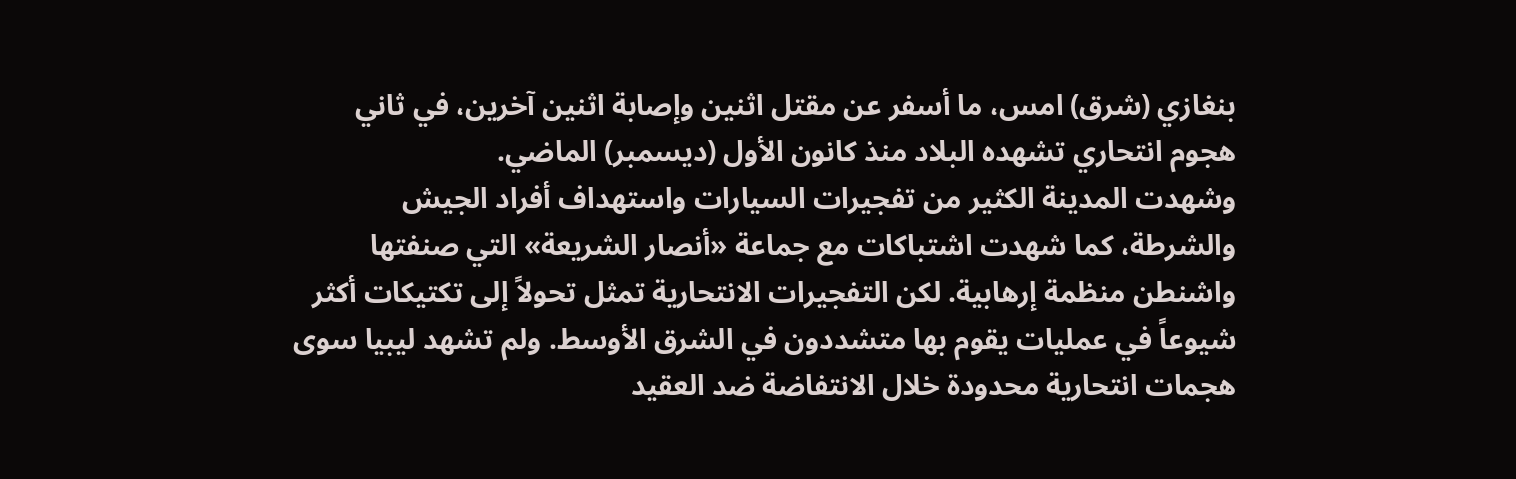بنغازي (شرق) امس، ما أسفر عن مقتل اثنين وإصابة اثنين آخرين، في ثاني هجوم انتحاري تشهده البلاد منذ كانون الأول (ديسمبر) الماضي.
وشهدت المدينة الكثير من تفجيرات السيارات واستهداف أفراد الجيش والشرطة، كما شهدت اشتباكات مع جماعة «أنصار الشريعة» التي صنفتها واشنطن منظمة إرهابية. لكن التفجيرات الانتحارية تمثل تحولاً إلى تكتيكات أكثر شيوعاً في عمليات يقوم بها متشددون في الشرق الأوسط. ولم تشهد ليبيا سوى هجمات انتحارية محدودة خلال الانتفاضة ضد العقيد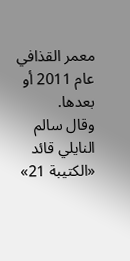معمر القذافي عام 2011 أو بعدها.
وقال سالم النايلي قائد «الكتيبة 21»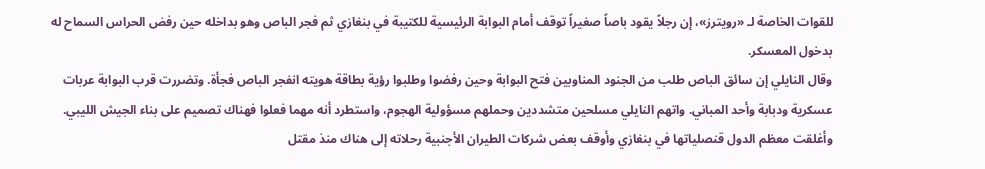للقوات الخاصة لـ «رويترز»، إن رجلاً يقود باصاً صغيراً توقف أمام البوابة الرئيسية للكتيبة في بنغازي ثم فجر الباص وهو بداخله حين رفض الحراس السماح له بدخول المعسكر.
وقال النايلي إن سائق الباص طلب من الجنود المناوبين فتح البوابة وحين رفضوا وطلبوا رؤية بطاقة هويته انفجر الباص فجأة. وتضررت قرب البوابة عربات عسكرية ودبابة وأحد المباني. واتهم النايلي مسلحين متشددين وحملهم مسؤولية الهجوم، واستطرد أنه مهما فعلوا فهناك تصميم على بناء الجيش الليبي.
وأغلقت معظم الدول قنصلياتها في بنغازي وأوقف بعض شركات الطيران الأجنبية رحلاته إلى هناك منذ مقتل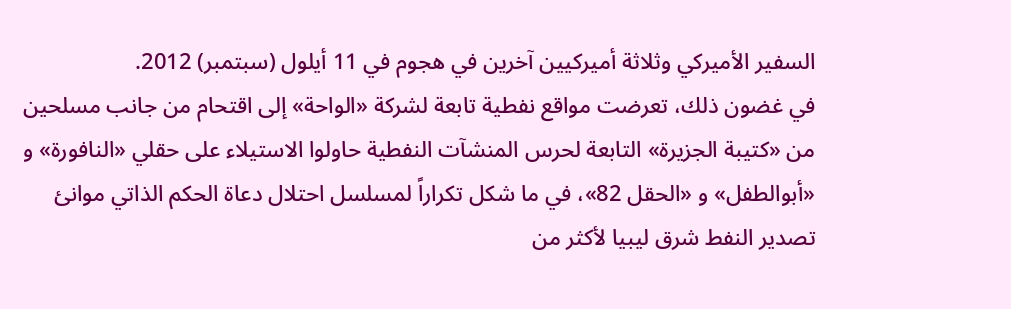السفير الأميركي وثلاثة أميركيين آخرين في هجوم في 11 أيلول (سبتمبر) 2012.
في غضون ذلك، تعرضت مواقع نفطية تابعة لشركة «الواحة» إلى اقتحام من جانب مسلحين من «كتيبة الجزيرة» التابعة لحرس المنشآت النفطية حاولوا الاستيلاء على حقلي «النافورة» و «أبوالطفل» و «الحقل 82»، في ما شكل تكراراً لمسلسل احتلال دعاة الحكم الذاتي موانئ تصدير النفط شرق ليبيا لأكثر من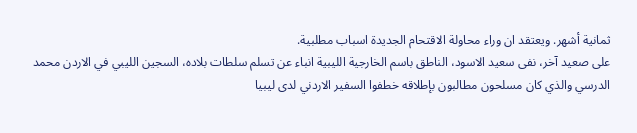ثمانية أشهر. ويعتقد ان وراء محاولة الاقتحام الجديدة اسباب مطلبية.
على صعيد آخر، نفى سعيد الاسود، الناطق باسم الخارجية الليبية انباء عن تسلم سلطات بلاده، السجين الليبي في الاردن محمد الدرسي والذي كان مسلحون مطالبون بإطلاقه خطفوا السفير الاردني لدى ليبيا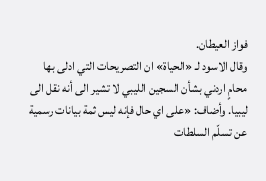فواز العيطان.
وقال الاسود لـ «الحياة» ان التصريحات التي ادلى بها محامٍ اردني بشأن السجين الليبي لا تشير الى أنه نقل الى ليبيا. وأضاف: «على اي حال فإنه ليس ثمة بيانات رسمية عن تسلّم السلطات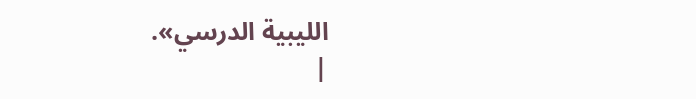الليبية الدرسي».
|